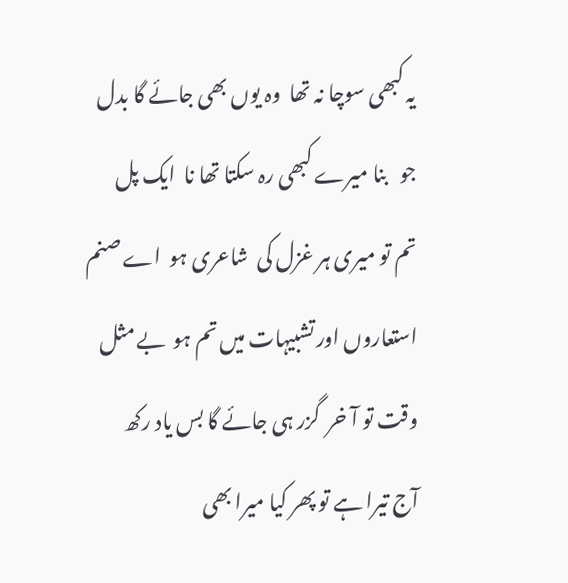یہ کبھی سوچا نہ تھا  وہ یوں بھی جائے گا بدل
جو   بنا میرے کبھی رہ سکتا تھا نا  ایک پل
تم تو میری ہر غزل کی  شاعری ہو  اے صنم
استعاروں اور تشبیہات میں تم ہو  بے مثل
وقت تو آ خر  گزر ہی جائے گا بس یاد رکھ
آج تیرا ہے تو پھر کیا میرا بھی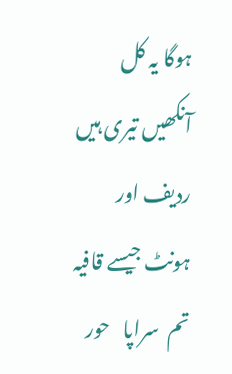ہوگا یہ کل
آنکھیں تیری ہیں ردیف اور  ہونٹ جیسے قافیہ
تم  سراپا   حور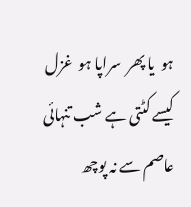ہو  یا پھر  سراپا ہو  غزل
کیسے کٹتی ہے شب تنہائی عاصم سے نہ پوچھ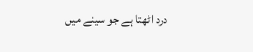درد اٹھتا ہے جو سینے میں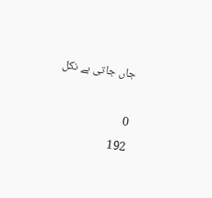جاں جاتی ہے نکل

0
192